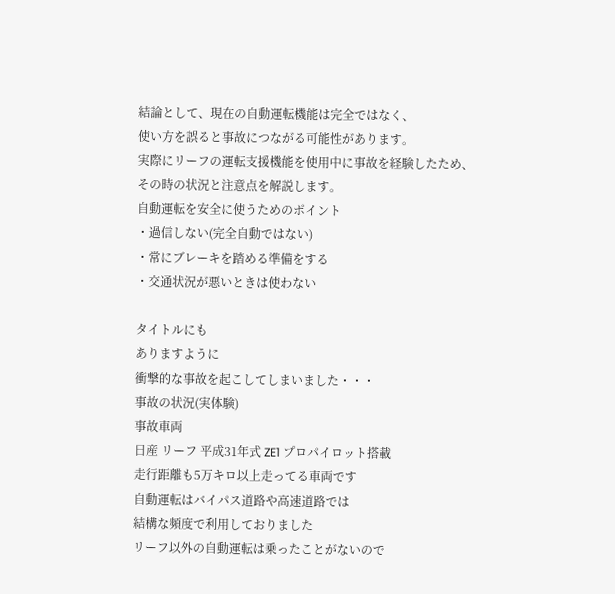結論として、現在の自動運転機能は完全ではなく、
使い方を誤ると事故につながる可能性があります。
実際にリーフの運転支援機能を使用中に事故を経験したため、
その時の状況と注意点を解説します。
自動運転を安全に使うためのポイント
・過信しない(完全自動ではない)
・常にブレーキを踏める準備をする
・交通状況が悪いときは使わない

タイトルにも
ありますように
衝撃的な事故を起こしてしまいました・・・
事故の状況(実体験)
事故車両
日産 リーフ 平成31年式 ZE1 プロパイロット搭載
走行距離も5万キロ以上走ってる車両です
自動運転はバイパス道路や高速道路では
結構な頻度で利用しておりました
リーフ以外の自動運転は乗ったことがないので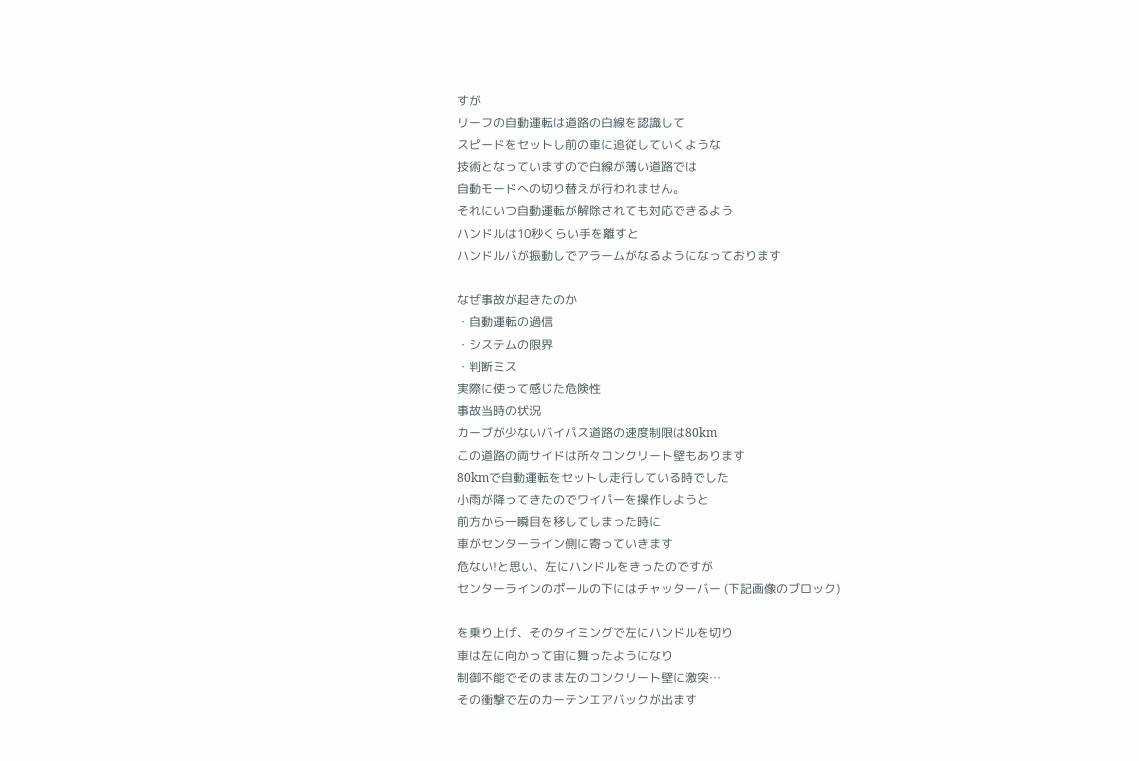すが
リーフの自動運転は道路の白線を認識して
スピードをセットし前の車に追従していくような
技術となっていますので白線が薄い道路では
自動モードへの切り替えが行われません。
それにいつ自動運転が解除されても対応できるよう
ハンドルは10秒くらい手を離すと
ハンドルバが振動しでアラームがなるようになっております

なぜ事故が起きたのか
・自動運転の過信
・システムの限界
・判断ミス
実際に使って感じた危険性
事故当時の状況
カーブが少ないバイパス道路の速度制限は80km
この道路の両サイドは所々コンクリート壁もあります
80kmで自動運転をセットし走行している時でした
小雨が降ってきたのでワイパーを操作しようと
前方から一瞬目を移してしまった時に
車がセンターライン側に寄っていきます
危ない!と思い、左にハンドルをきったのですが
センターラインのポールの下にはチャッターバー (下記画像のブロック)

を乗り上げ、そのタイミングで左にハンドルを切り
車は左に向かって宙に舞ったようになり
制御不能でそのまま左のコンクリート壁に激突…
その衝撃で左のカーテンエアバックが出ます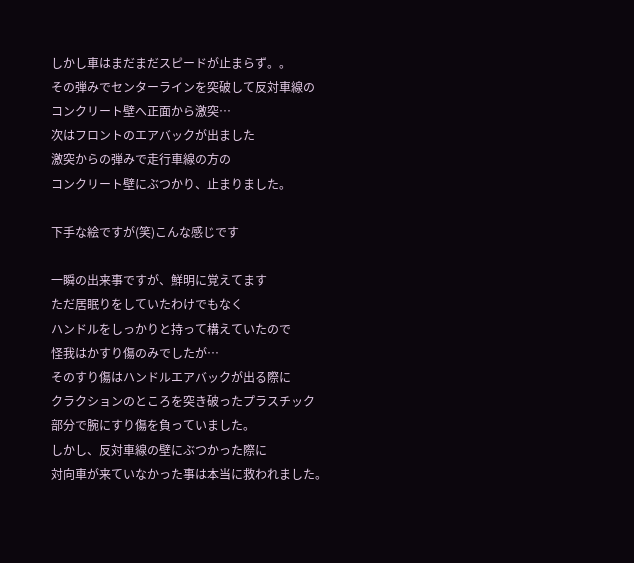しかし車はまだまだスピードが止まらず。。
その弾みでセンターラインを突破して反対車線の
コンクリート壁へ正面から激突…
次はフロントのエアバックが出ました
激突からの弾みで走行車線の方の
コンクリート壁にぶつかり、止まりました。

下手な絵ですが(笑)こんな感じです

一瞬の出来事ですが、鮮明に覚えてます
ただ居眠りをしていたわけでもなく
ハンドルをしっかりと持って構えていたので
怪我はかすり傷のみでしたが…
そのすり傷はハンドルエアバックが出る際に
クラクションのところを突き破ったプラスチック
部分で腕にすり傷を負っていました。
しかし、反対車線の壁にぶつかった際に
対向車が来ていなかった事は本当に救われました。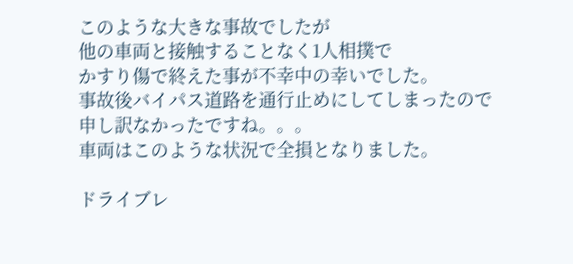このような大きな事故でしたが
他の車両と接触することなく1人相撲で
かすり傷で終えた事が不幸中の幸いでした。
事故後バイパス道路を通行止めにしてしまったので
申し訳なかったですね。。。
車両はこのような状況で全損となりました。

ドライブレ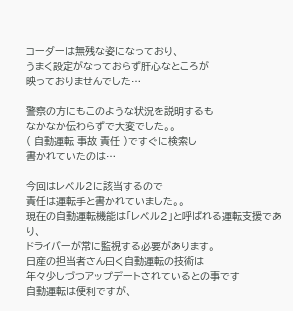コーダーは無残な姿になっており、
うまく設定がなっておらず肝心なところが
映っておりませんでした…

警察の方にもこのような状況を説明するも
なかなか伝わらずで大変でした。。
( 自動運転 事故 責任 )ですぐに検索し
書かれていたのは…

今回はレベル2に該当するので
責任は運転手と書かれていました。。
現在の自動運転機能は「レベル2」と呼ばれる運転支援であり、
ドライバーが常に監視する必要があります。
日産の担当者さん曰く自動運転の技術は
年々少しづつアップデートされているとの事です
自動運転は便利ですが、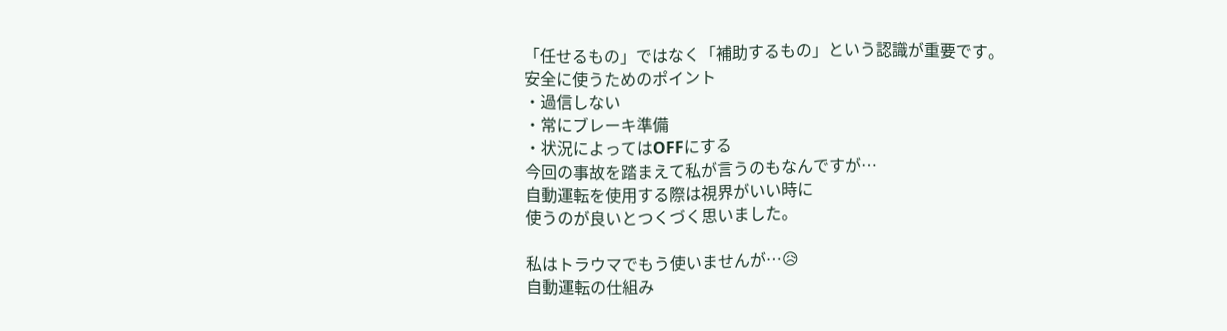「任せるもの」ではなく「補助するもの」という認識が重要です。
安全に使うためのポイント
・過信しない
・常にブレーキ準備
・状況によってはOFFにする
今回の事故を踏まえて私が言うのもなんですが…
自動運転を使用する際は視界がいい時に
使うのが良いとつくづく思いました。

私はトラウマでもう使いませんが…😥
自動運転の仕組み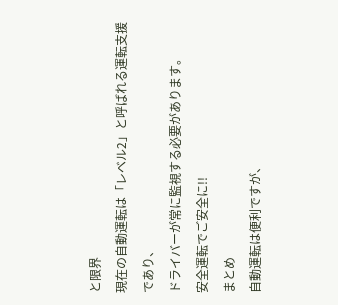と限界
現在の自動運転は「レベル2」と呼ばれる運転支援であり、
ドライバーが常に監視する必要があります。
安全運転でご安全に!!
まとめ
自動運転は便利ですが、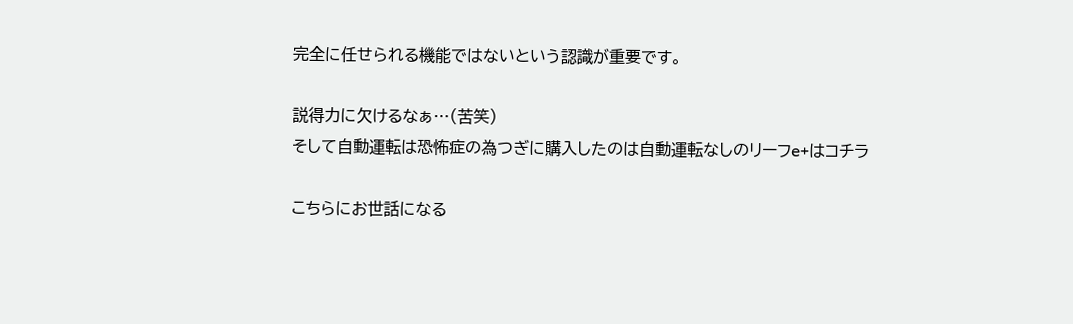完全に任せられる機能ではないという認識が重要です。

説得力に欠けるなぁ…(苦笑)
そして自動運転は恐怖症の為つぎに購入したのは自動運転なしのリーフe+はコチラ

こちらにお世話になる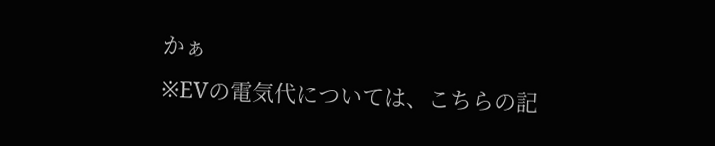かぁ
※EVの電気代については、こちらの記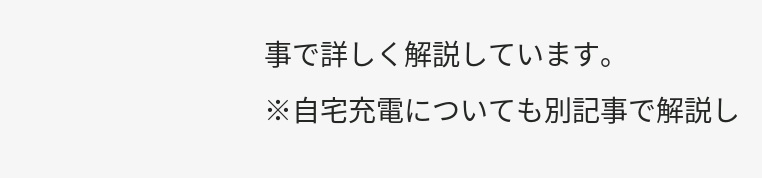事で詳しく解説しています。
※自宅充電についても別記事で解説し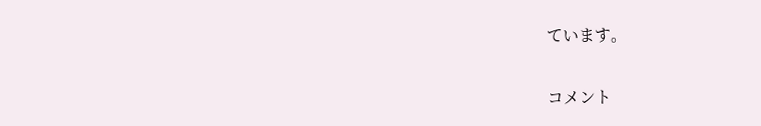ています。


コメント